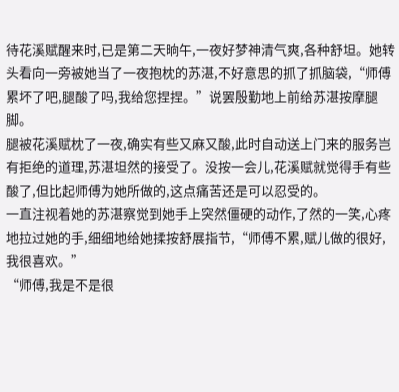待花溪赋醒来时,已是第二天晌午,一夜好梦神清气爽,各种舒坦。她转头看向一旁被她当了一夜抱枕的苏湛,不好意思的抓了抓脑袋,“师傅累坏了吧,腿酸了吗,我给您捏捏。”说罢殷勤地上前给苏湛按摩腿脚。
腿被花溪赋枕了一夜,确实有些又麻又酸,此时自动送上门来的服务岂有拒绝的道理,苏湛坦然的接受了。没按一会儿,花溪赋就觉得手有些酸了,但比起师傅为她所做的,这点痛苦还是可以忍受的。
一直注视着她的苏湛察觉到她手上突然僵硬的动作,了然的一笑,心疼地拉过她的手,细细地给她揉按舒展指节,“师傅不累,赋儿做的很好,我很喜欢。”
“师傅,我是不是很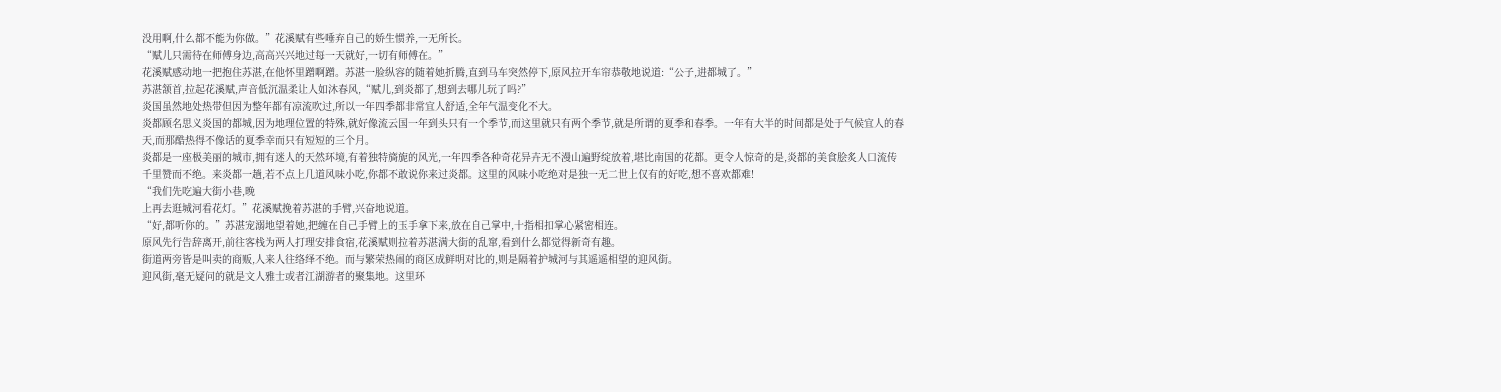没用啊,什么都不能为你做。”花溪赋有些唾弃自己的娇生惯养,一无所长。
“赋儿只需待在师傅身边,高高兴兴地过每一天就好,一切有师傅在。”
花溪赋感动地一把抱住苏湛,在他怀里蹭啊蹭。苏湛一脸纵容的随着她折腾,直到马车突然停下,原风拉开车帘恭敬地说道:“公子,进都城了。”
苏湛颔首,拉起花溪赋,声音低沉温柔让人如沐春风,“赋儿,到炎都了,想到去哪儿玩了吗?”
炎国虽然地处热带但因为整年都有凉流吹过,所以一年四季都非常宜人舒适,全年气温变化不大。
炎都顾名思义炎国的都城,因为地理位置的特殊,就好像流云国一年到头只有一个季节,而这里就只有两个季节,就是所谓的夏季和春季。一年有大半的时间都是处于气候宜人的春天,而那酷热得不像话的夏季幸而只有短短的三个月。
炎都是一座极美丽的城市,拥有迷人的天然环境,有着独特旖旎的风光,一年四季各种奇花异卉无不漫山遍野绽放着,堪比南国的花都。更令人惊奇的是,炎都的美食脍炙人口流传千里赞而不绝。来炎都一趟,若不点上几道风味小吃,你都不敢说你来过炎都。这里的风味小吃绝对是独一无二世上仅有的好吃,想不喜欢都难!
“我们先吃遍大街小巷,晚
上再去逛城河看花灯。”花溪赋挽着苏湛的手臂,兴奋地说道。
“好,都听你的。”苏湛宠溺地望着她,把缠在自己手臂上的玉手拿下来,放在自己掌中,十指相扣掌心紧密相连。
原风先行告辞离开,前往客栈为两人打理安排食宿,花溪赋则拉着苏湛满大街的乱窜,看到什么都觉得新奇有趣。
街道两旁皆是叫卖的商贩,人来人往络绎不绝。而与繁荣热闹的商区成鲜明对比的,则是隔着护城河与其遥遥相望的迎风街。
迎风街,毫无疑问的就是文人雅士或者江湖游者的聚集地。这里环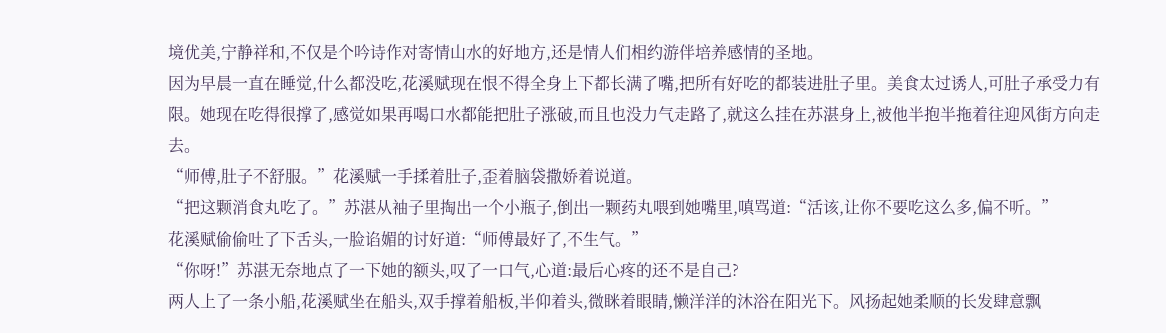境优美,宁静祥和,不仅是个吟诗作对寄情山水的好地方,还是情人们相约游伴培养感情的圣地。
因为早晨一直在睡觉,什么都没吃,花溪赋现在恨不得全身上下都长满了嘴,把所有好吃的都装进肚子里。美食太过诱人,可肚子承受力有限。她现在吃得很撑了,感觉如果再喝口水都能把肚子涨破,而且也没力气走路了,就这么挂在苏湛身上,被他半抱半拖着往迎风街方向走去。
“师傅,肚子不舒服。”花溪赋一手揉着肚子,歪着脑袋撒娇着说道。
“把这颗消食丸吃了。”苏湛从袖子里掏出一个小瓶子,倒出一颗药丸喂到她嘴里,嗔骂道:“活该,让你不要吃这么多,偏不听。”
花溪赋偷偷吐了下舌头,一脸谄媚的讨好道:“师傅最好了,不生气。”
“你呀!”苏湛无奈地点了一下她的额头,叹了一口气,心道:最后心疼的还不是自己?
两人上了一条小船,花溪赋坐在船头,双手撑着船板,半仰着头,微眯着眼睛,懒洋洋的沐浴在阳光下。风扬起她柔顺的长发肆意飘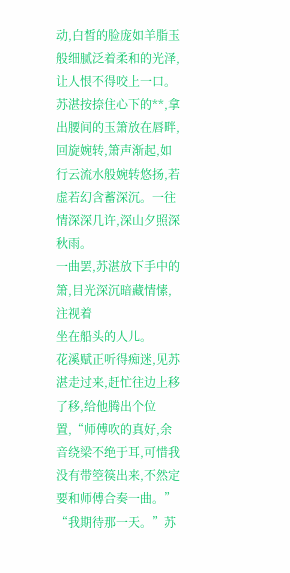动,白皙的脸庞如羊脂玉般细腻泛着柔和的光泽,让人恨不得咬上一口。
苏湛按捺住心下的**,拿出腰间的玉箫放在唇畔,回旋婉转,箫声渐起,如行云流水般婉转悠扬,若虚若幻含蓄深沉。一往情深深几许,深山夕照深秋雨。
一曲罢,苏湛放下手中的箫,目光深沉暗藏情愫,注视着
坐在船头的人儿。
花溪赋正听得痴迷,见苏湛走过来,赶忙往边上移了移,给他腾出个位置,“师傅吹的真好,余音绕梁不绝于耳,可惜我没有带箜篌出来,不然定要和师傅合奏一曲。”
“我期待那一天。”苏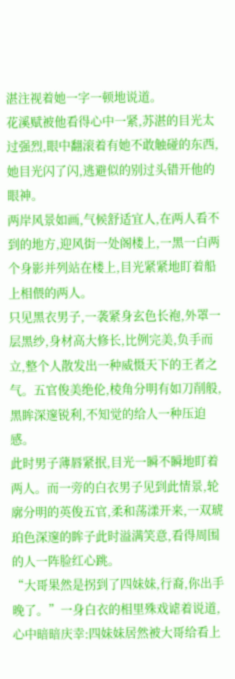湛注视着她一字一顿地说道。
花溪赋被他看得心中一紧,苏湛的目光太过强烈,眼中翻滚着有她不敢触碰的东西,她目光闪了闪,逃避似的别过头错开他的眼神。
两岸风景如画,气候舒适宜人,在两人看不到的地方,迎风街一处阁楼上,一黑一白两个身影并列站在楼上,目光紧紧地盯着船上相偎的两人。
只见黑衣男子,一袭紧身玄色长袍,外罩一层黑纱,身材高大修长,比例完美,负手而立,整个人散发出一种威慑天下的王者之气。五官俊美绝伦,棱角分明有如刀削般,黑眸深邃锐利,不知觉的给人一种压迫感。
此时男子薄唇紧抿,目光一瞬不瞬地盯着两人。而一旁的白衣男子见到此情景,轮廓分明的英俊五官,柔和荡漾开来,一双琥珀色深邃的眸子此时溢满笑意,看得周围的人一阵脸红心跳。
“大哥果然是拐到了四妹妹,行裔,你出手晚了。”一身白衣的相里殊戏谑着说道,心中暗暗庆幸:四妹妹居然被大哥给看上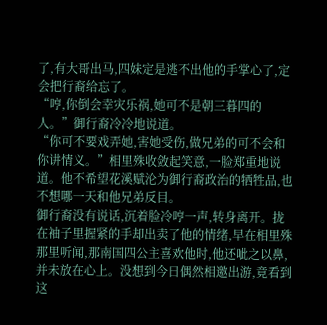了,有大哥出马,四妹定是逃不出他的手掌心了,定会把行裔给忘了。
“哼,你倒会幸灾乐祸,她可不是朝三暮四的人。”御行裔冷冷地说道。
“你可不要戏弄她,害她受伤,做兄弟的可不会和你讲情义。”相里殊收敛起笑意,一脸郑重地说道。他不希望花溪赋沦为御行裔政治的牺牲品,也不想哪一天和他兄弟反目。
御行裔没有说话,沉着脸冷哼一声,转身离开。拢在袖子里握紧的手却出卖了他的情绪,早在相里殊那里听闻,那南国四公主喜欢他时,他还呲之以鼻,并未放在心上。没想到今日偶然相邀出游,竟看到这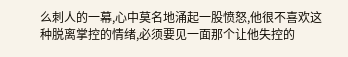么刺人的一幕,心中莫名地涌起一股愤怒,他很不喜欢这种脱离掌控的情绪,必须要见一面那个让他失控的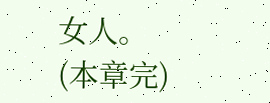女人。
(本章完)